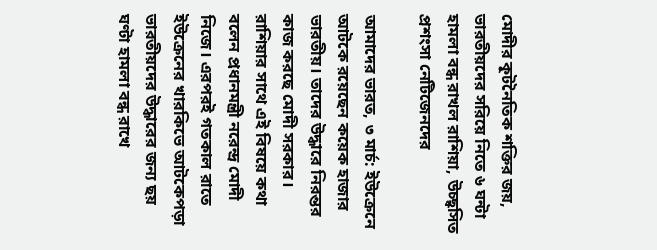মোদীর কূটনৈতিক শক্তির জয়, ভারতীয়দের সরিয়ে নিতে ৬ ঘন্টা হামলা বন্ধ রাখল রাশিয়া, উচ্ছ্বসিত প্রশংসা নেটিজেনদের

আমাদের ভারত, ৩ মার্চ: ইউক্রেনে আটকে রয়েছেন কয়েক হাজার ভারতীয়। তাদের উদ্ধারে নিরন্তর কাজ করছে মোদী সরকার। রাশিয়ার সাথে এই বিষয়ে কথা বলেন প্রধানমন্ত্রী নরেন্দ্র মোদী নিজে। এরপরই গতকাল রাতে ইউক্রেনের খারকিভে আটকেপড়া ভারতীয়দের উদ্ধারের জন্য ছয় ঘণ্টা হামলা বন্ধ রাখে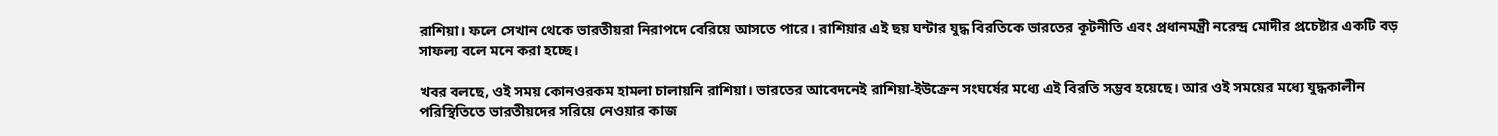রাশিয়া। ফলে সেখান থেকে ভারতীয়রা নিরাপদে বেরিয়ে আসতে পারে। রাশিয়ার এই ছয় ঘন্টার যুদ্ধ বিরতিকে ভারতের কূটনীতি এবং প্রধানমন্ত্রী নরেন্দ্র মোদীর প্রচেষ্টার একটি বড় সাফল্য বলে মনে করা হচ্ছে।

খবর বলছে, ওই সময় কোনওরকম হামলা চালায়নি রাশিয়া। ভারতের আবেদনেই রাশিয়া-ইউক্রেন সংঘর্ষের মধ্যে এই বিরতি সম্ভব হয়েছে। আর ওই সময়ের মধ্যে যুদ্ধকালীন পরিস্থিতিতে ভারতীয়দের সরিয়ে নেওয়ার কাজ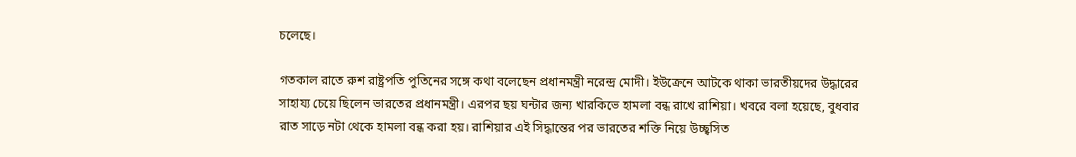চলেছে।

গতকাল রাতে রুশ রাষ্ট্রপতি পুতিনের সঙ্গে কথা বলেছেন প্রধানমন্ত্রী নরেন্দ্র মোদী। ইউক্রেনে আটকে থাকা ভারতীয়দের উদ্ধারের সাহায্য চেয়ে ছিলেন ভারতের প্রধানমন্ত্রী। এরপর ছয় ঘন্টার জন্য খারকিভে হামলা বন্ধ রাখে রাশিয়া। খবরে বলা হয়েছে, বুধবার রাত সাড়ে নটা থেকে হামলা বন্ধ করা হয়। রাশিয়ার এই সিদ্ধান্তের পর ভারতের শক্তি নিয়ে উচ্ছ্বসিত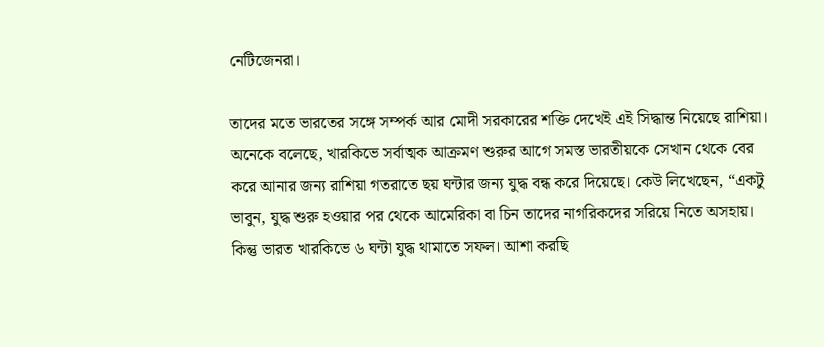নেটিজেনরা।

তাদের মতে ভারতের সঙ্গে সম্পর্ক আর মোদী সরকারের শক্তি দেখেই এই সিদ্ধান্ত নিয়েছে রাশিয়া। অনেকে বলেছে, খারকিভে সর্বাত্মক আক্রমণ শুরুর আগে সমস্ত ভারতীয়কে সেখান থেকে বের করে আনার জন্য রাশিয়া গতরাতে ছয় ঘন্টার জন্য যুদ্ধ বন্ধ করে দিয়েছে। কেউ লিখেছেন, “একটু ভাবুন, যুদ্ধ শুরু হওয়ার পর থেকে আমেরিকা বা চিন তাদের নাগরিকদের সরিয়ে নিতে অসহায়। কিন্তু ভারত খারকিভে ৬ ঘন্টা যুদ্ধ থামাতে সফল। আশা করছি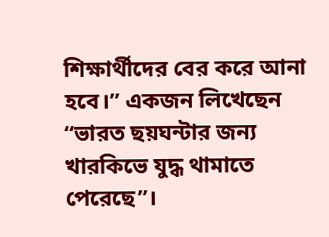শিক্ষার্থীদের বের করে আনা হবে।” একজন লিখেছেন “ভারত ছয়ঘন্টার জন্য খারকিভে যুদ্ধ থামাতে পেরেছে”।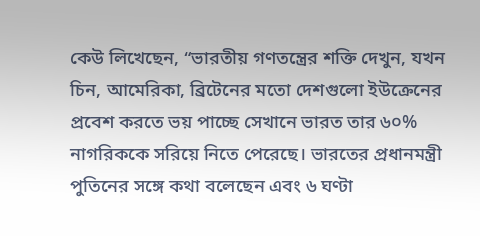কেউ লিখেছেন, “ভারতীয় গণতন্ত্রের শক্তি দেখুন, যখন চিন, আমেরিকা, ব্রিটেনের মতো দেশগুলো ইউক্রেনের প্রবেশ করতে ভয় পাচ্ছে সেখানে ভারত তার ৬০% নাগরিককে সরিয়ে নিতে পেরেছে। ভারতের প্রধানমন্ত্রী পুতিনের সঙ্গে কথা বলেছেন এবং ৬ ঘণ্টা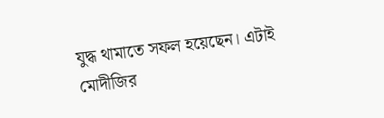যুদ্ধ থামাতে সফল হয়েছেন। এটাই মোদীজির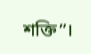শক্তি”।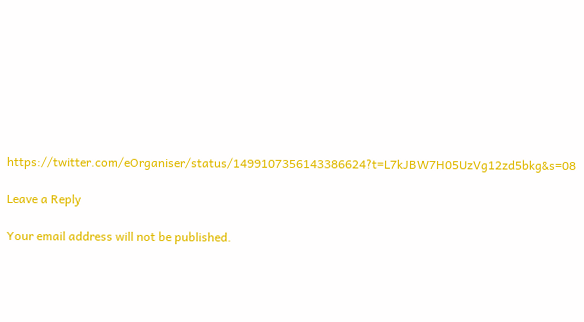https://twitter.com/eOrganiser/status/1499107356143386624?t=L7kJBW7H05UzVg12zd5bkg&s=08

Leave a Reply

Your email address will not be published.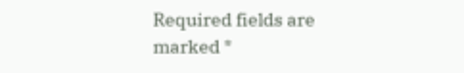Required fields are marked *